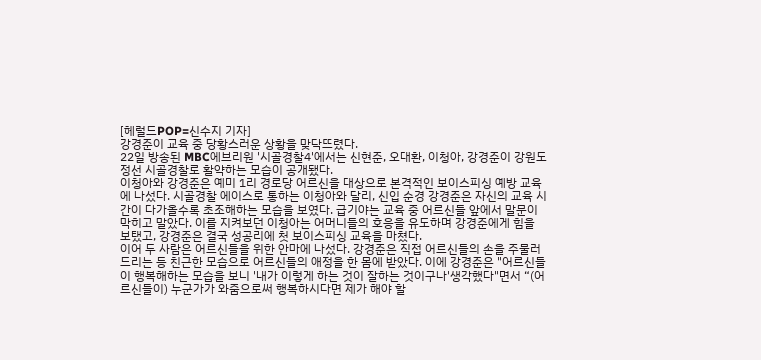[헤럴드POP=신수지 기자]
강경준이 교육 중 당황스러운 상황을 맞닥뜨렸다.
22일 방송된 MBC에브리원 '시골경찰4'에서는 신현준, 오대환, 이청아, 강경준이 강원도 정선 시골경찰로 활약하는 모습이 공개됐다.
이청아와 강경준은 예미 1리 경로당 어르신을 대상으로 본격적인 보이스피싱 예방 교육에 나섰다. 시골경찰 에이스로 통하는 이청아와 달리, 신입 순경 강경준은 자신의 교육 시간이 다가올수록 초조해하는 모습을 보였다. 급기야는 교육 중 어르신들 앞에서 말문이 막히고 말았다. 이를 지켜보던 이청아는 어머니들의 호응을 유도하며 강경준에게 힘을 보탰고, 강경준은 결국 성공리에 첫 보이스피싱 교육을 마쳤다.
이어 두 사람은 어르신들을 위한 안마에 나섰다. 강경준은 직접 어르신들의 손을 주물러 드리는 등 친근한 모습으로 어르신들의 애정을 한 몸에 받았다. 이에 강경준은 "어르신들이 행복해하는 모습을 보니 '내가 이렇게 하는 것이 잘하는 것이구나'생각했다"면서 “(어르신들이) 누군가가 와줌으로써 행복하시다면 제가 해야 할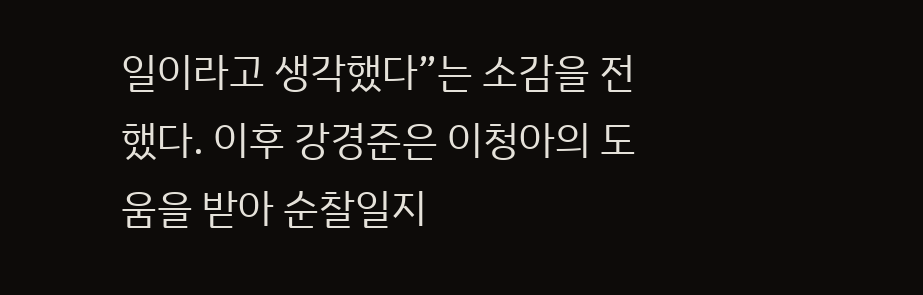일이라고 생각했다”는 소감을 전했다. 이후 강경준은 이청아의 도움을 받아 순찰일지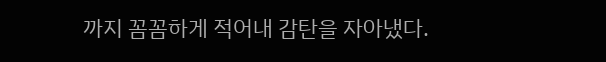까지 꼼꼼하게 적어내 감탄을 자아냈다.